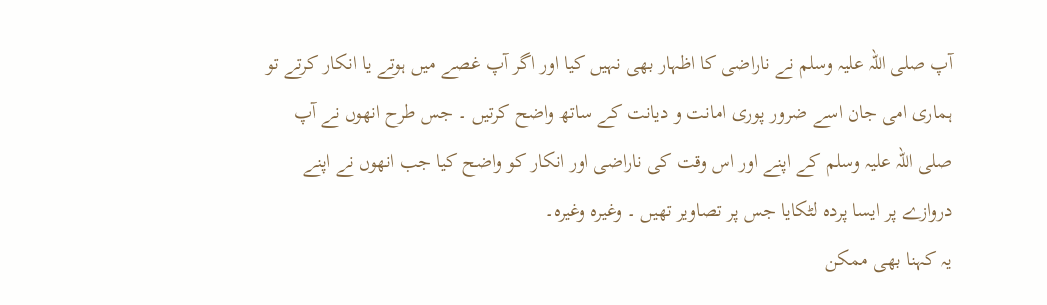آپ صلی اللہ علیہ وسلم نے ناراضی کا اظہار بھی نہیں کیا اور اگر آپ غصے میں ہوتے یا انکار کرتے تو ہماری امی جان اسے ضرور پوری امانت و دیانت کے ساتھ واضح کرتیں ۔ جس طرح انھوں نے آپ صلی اللہ علیہ وسلم کے اپنے اور اس وقت کی ناراضی اور انکار کو واضح کیا جب انھوں نے اپنے دروازے پر ایسا پردہ لٹکایا جس پر تصاویر تھیں ۔ وغیرہ وغیرہ۔
یہ کہنا بھی ممکن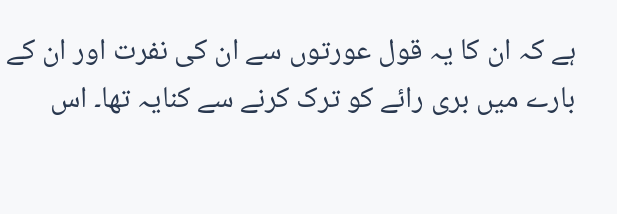ہے کہ ان کا یہ قول عورتوں سے ان کی نفرت اور ان کے بارے میں بری رائے کو ترک کرنے سے کنایہ تھا۔ اس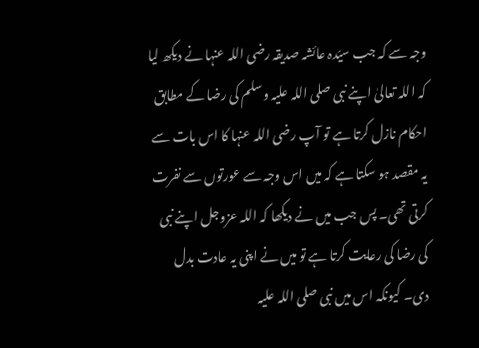وجہ سے کہ جب سیّدہ عائشہ صدیقہ رضی اللہ عنہا نے دیکھ لیا کہ اللہ تعالیٰ اپنے نبی صلی اللہ علیہ وسلم کی رضا کے مطابق احکام نازل کرتا ہے تو آپ رضی اللہ عنہا کا اس بات سے یہ مقصد ہو سکتا ہے کہ میں اس وجہ سے عورتوں سے نفرت کرتی تھی۔ پس جب میں نے دیکھا کہ اللہ عزوجل اپنے نبی کی رضا کی رعایت کرتا ہے تو میں نے اپنی یہ عادت بدل دی۔ کیونکہ اس میں نبی صلی اللہ علیہ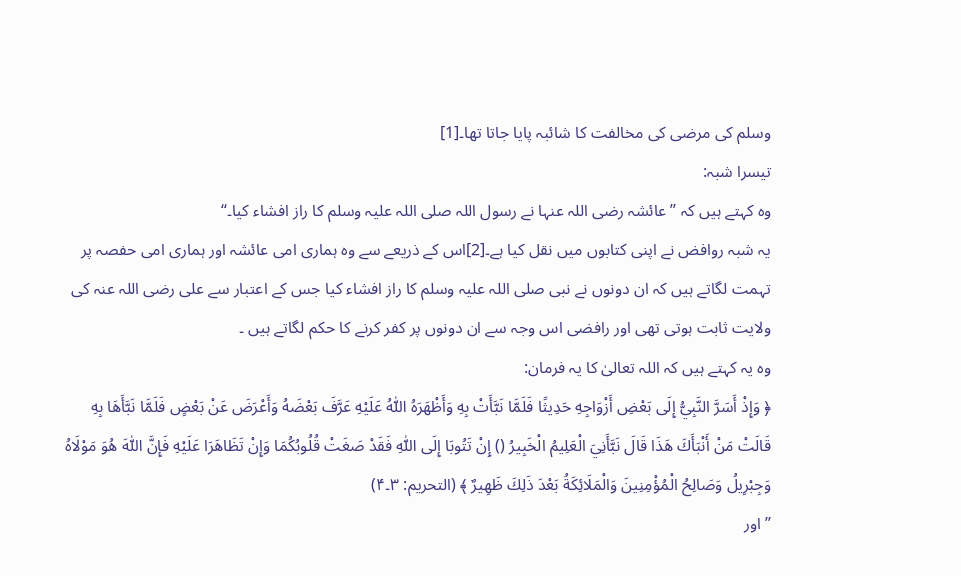وسلم کی مرضی کی مخالفت کا شائبہ پایا جاتا تھا۔[1]
تیسرا شبہ:
وہ کہتے ہیں کہ ’’عائشہ رضی اللہ عنہا نے رسول اللہ صلی اللہ علیہ وسلم کا راز افشاء کیا۔‘‘
یہ شبہ روافض نے اپنی کتابوں میں نقل کیا ہے۔[2]اس کے ذریعے سے وہ ہماری امی عائشہ اور ہماری امی حفصہ پر تہمت لگاتے ہیں کہ ان دونوں نے نبی صلی اللہ علیہ وسلم کا راز افشاء کیا جس کے اعتبار سے علی رضی اللہ عنہ کی ولایت ثابت ہوتی تھی اور رافضی اس وجہ سے ان دونوں پر کفر کرنے کا حکم لگاتے ہیں ۔
وہ یہ کہتے ہیں کہ اللہ تعالیٰ کا یہ فرمان:
﴿ وَإِذْ أَسَرَّ النَّبِيُّ إِلَى بَعْضِ أَزْوَاجِهِ حَدِيثًا فَلَمَّا نَبَّأَتْ بِهِ وَأَظْهَرَهُ اللّٰهُ عَلَيْهِ عَرَّفَ بَعْضَهُ وَأَعْرَضَ عَنْ بَعْضٍ فَلَمَّا نَبَّأَهَا بِهِ قَالَتْ مَنْ أَنْبَأَكَ هَذَا قَالَ نَبَّأَنِيَ الْعَلِيمُ الْخَبِيرُ () إِنْ تَتُوبَا إِلَى اللّٰهِ فَقَدْ صَغَتْ قُلُوبُكُمَا وَإِنْ تَظَاهَرَا عَلَيْهِ فَإِنَّ اللّٰهَ هُوَ مَوْلَاهُ وَجِبْرِيلُ وَصَالِحُ الْمُؤْمِنِينَ وَالْمَلَائِكَةُ بَعْدَ ذَلِكَ ظَهِيرٌ ﴾ (التحریم: ۳۔۴)
’’اور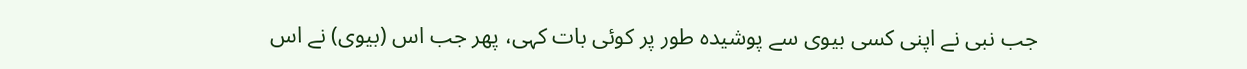جب نبی نے اپنی کسی بیوی سے پوشیدہ طور پر کوئی بات کہی، پھر جب اس (بیوی) نے اس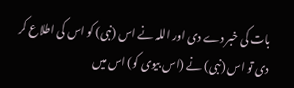بات کی خبر دے دی اور اللہ نے اس (نبی) کو اس کی اطلاع کر دی تو اس (نبی) نے (اس بیوی کو) اس میں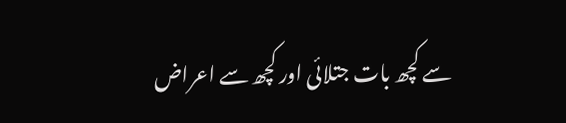سے کچھ بات جتلائی اور کچھ سے اعراض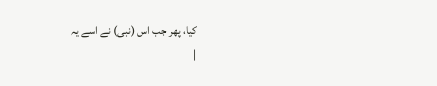کیا، پھر جب اس (نبی) نے اسے یہ
|